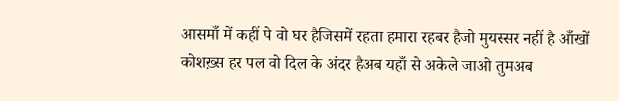आसमाँ में कहीं पे वो घर हैजिसमें रहता हमारा रहबर हैजो मुयस्सर नहीं है आँखों कोशख़्स हर पल वो दिल के अंदर हैअब यहाँ से अकेले जाओ तुमअब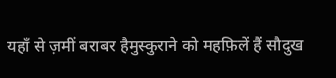यहाँ से ज़मीं बराबर हैमुस्कुराने को महफ़िलें हैं सौदुख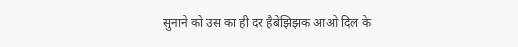सुनाने को उस का ही दर हैबेझिझक आओ दिल के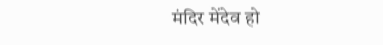मंदिर मेंदेव हो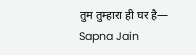तुम तुम्हारा ही घर है— Sapna Jain